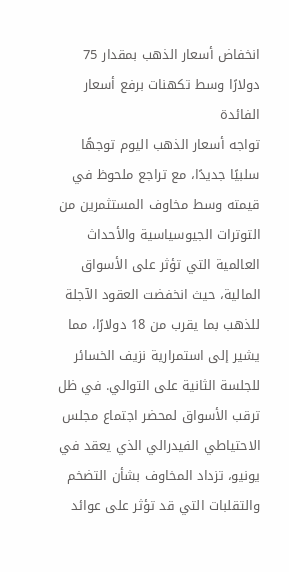انخفاض أسعار الذهب بمقدار 75 دولارًا وسط تكهنات برفع أسعار الفائدة
تواجه أسعار الذهب اليوم توجهًا سلبيًا جديدًا، مع تراجع ملحوظ في قيمته وسط مخاوف المستثمرين من التوترات الجيوسياسية والأحداث العالمية التي تؤثر على الأسواق المالية، حيث انخفضت العقود الآجلة للذهب بما يقرب من 18 دولارًا، مما يشير إلى استمرارية نزيف الخسائر للجلسة الثانية على التوالي. في ظل ترقب الأسواق لمحضر اجتماع مجلس الاحتياطي الفيدرالي الذي يعقد في يونيو، تزداد المخاوف بشأن التضخم والتقلبات التي قد تؤثر على عوائد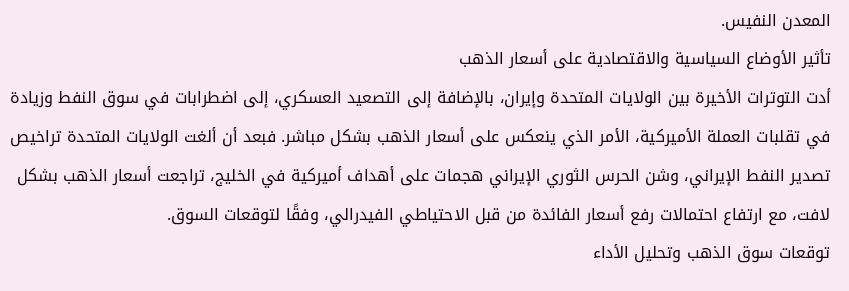المعدن النفيس.
تأثير الأوضاع السياسية والاقتصادية على أسعار الذهب
أدت التوترات الأخيرة بين الولايات المتحدة وإيران، بالإضافة إلى التصعيد العسكري، إلى اضطرابات في سوق النفط وزيادة في تقلبات العملة الأميركية، الأمر الذي ينعكس على أسعار الذهب بشكل مباشر. فبعد أن ألغت الولايات المتحدة تراخيص تصدير النفط الإيراني، وشن الحرس الثوري الإيراني هجمات على أهداف أميركية في الخليج، تراجعت أسعار الذهب بشكل لافت، مع ارتفاع احتمالات رفع أسعار الفائدة من قبل الاحتياطي الفيدرالي، وفقًا لتوقعات السوق.
توقعات سوق الذهب وتحليل الأداء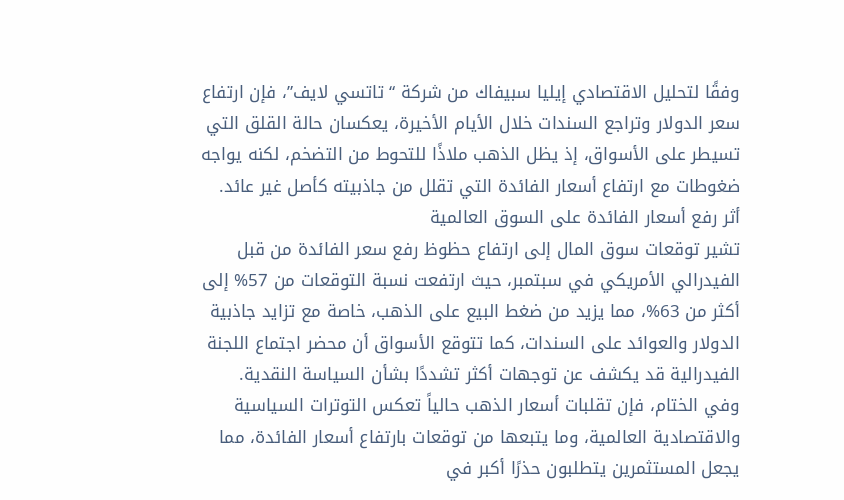وفقًا لتحليل الاقتصادي إيليا سبيفاك من شركة “تاتسي لايف”، فإن ارتفاع سعر الدولار وتراجع السندات خلال الأيام الأخيرة، يعكسان حالة القلق التي تسيطر على الأسواق، إذ يظل الذهب ملاذًا للتحوط من التضخم، لكنه يواجه ضغوطات مع ارتفاع أسعار الفائدة التي تقلل من جاذبيته كأصل غير عائد.
أثر رفع أسعار الفائدة على السوق العالمية
تشير توقعات سوق المال إلى ارتفاع حظوظ رفع سعر الفائدة من قبل الفيدرالي الأمريكي في سبتمبر، حيث ارتفعت نسبة التوقعات من 57% إلى أكثر من 63%، مما يزيد من ضغط البيع على الذهب، خاصة مع تزايد جاذبية الدولار والعوائد على السندات، كما تتوقع الأسواق أن محضر اجتماع اللجنة الفيدرالية قد يكشف عن توجهات أكثر تشددًا بشأن السياسة النقدية.
وفي الختام، فإن تقلبات أسعار الذهب حالياً تعكس التوترات السياسية والاقتصادية العالمية، وما يتبعها من توقعات بارتفاع أسعار الفائدة، مما يجعل المستثمرين يتطلبون حذرًا أكبر في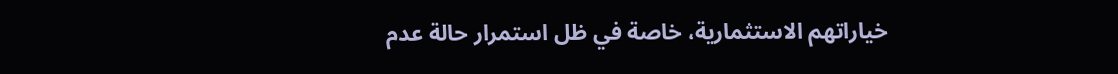خياراتهم الاستثمارية، خاصة في ظل استمرار حالة عدم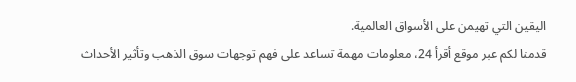اليقين التي تهيمن على الأسواق العالمية.
قدمنا لكم عبر موقع أقرأ 24، معلومات مهمة تساعد على فهم توجهات سوق الذهب وتأثير الأحداث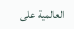العالمية على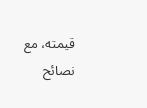قيمته، مع نصائح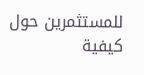للمستثمرين حول كيفية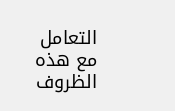التعامل مع هذه الظروف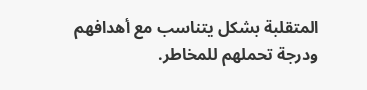المتقلبة بشكل يتناسب مع أهدافهم ودرجة تحملهم للمخاطر.